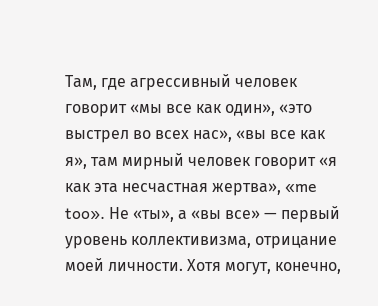Там, где агрессивный человек говорит «мы все как один», «это выстрел во всех нас», «вы все как я», там мирный человек говорит «я как эта несчастная жертва», «me too». Не «ты», а «вы все» — первый уровень коллективизма, отрицание моей личности. Хотя могут, конечно,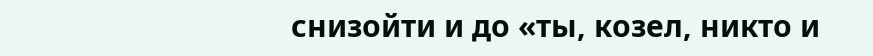снизойти и до «ты, козел, никто и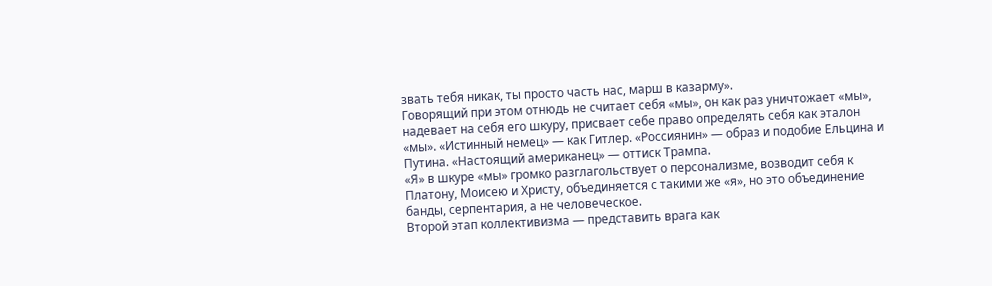звать тебя никак, ты просто часть нас, марш в казарму».
Говорящий при этом отнюдь не считает себя «мы», он как раз уничтожает «мы», надевает на себя его шкуру, присвает себе право определять себя как эталон «мы». «Истинный немец» — как Гитлер. «Россиянин» — образ и подобие Ельцина и Путина. «Настоящий американец» — оттиск Трампа.
«Я» в шкуре «мы» громко разглагольствует о персонализме, возводит себя к Платону, Моисею и Христу, объединяется с такими же «я», но это объединение банды, серпентария, а не человеческое.
Второй этап коллективизма — представить врага как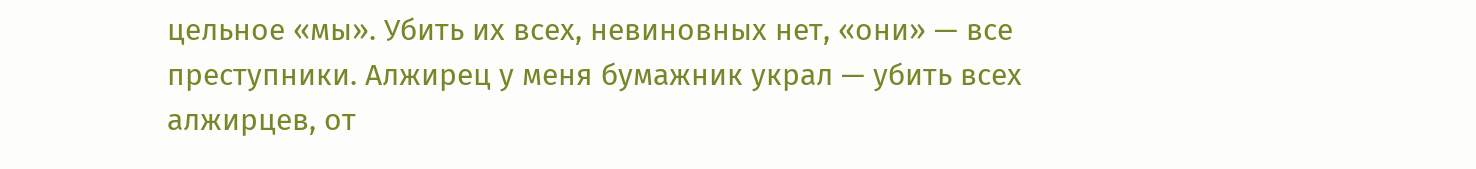цельное «мы». Убить их всех, невиновных нет, «они» — все преступники. Алжирец у меня бумажник украл — убить всех алжирцев, от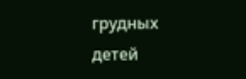грудных детей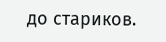до стариков.